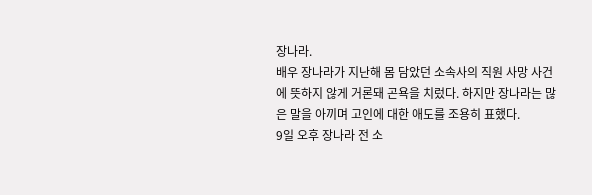장나라.
배우 장나라가 지난해 몸 담았던 소속사의 직원 사망 사건에 뜻하지 않게 거론돼 곤욕을 치렀다. 하지만 장나라는 많은 말을 아끼며 고인에 대한 애도를 조용히 표했다.
9일 오후 장나라 전 소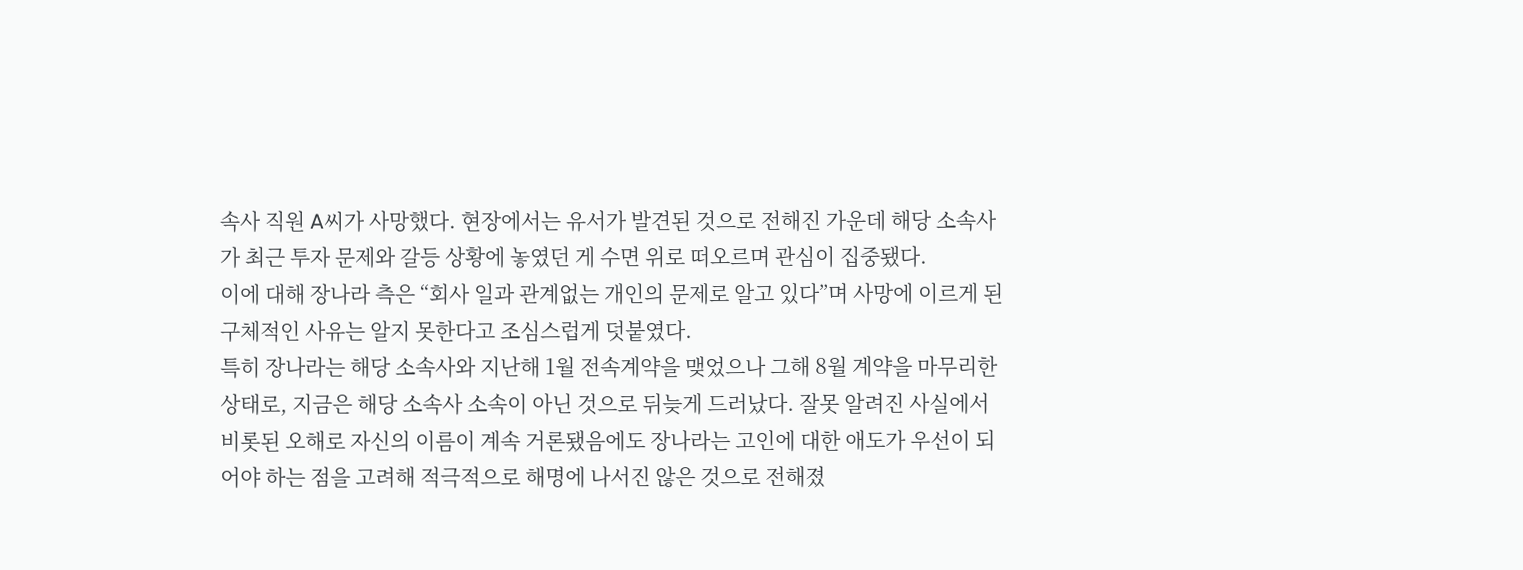속사 직원 A씨가 사망했다. 현장에서는 유서가 발견된 것으로 전해진 가운데 해당 소속사가 최근 투자 문제와 갈등 상황에 놓였던 게 수면 위로 떠오르며 관심이 집중됐다.
이에 대해 장나라 측은 “회사 일과 관계없는 개인의 문제로 알고 있다”며 사망에 이르게 된 구체적인 사유는 알지 못한다고 조심스럽게 덧붙였다.
특히 장나라는 해당 소속사와 지난해 1월 전속계약을 맺었으나 그해 8월 계약을 마무리한 상태로, 지금은 해당 소속사 소속이 아닌 것으로 뒤늦게 드러났다. 잘못 알려진 사실에서 비롯된 오해로 자신의 이름이 계속 거론됐음에도 장나라는 고인에 대한 애도가 우선이 되어야 하는 점을 고려해 적극적으로 해명에 나서진 않은 것으로 전해졌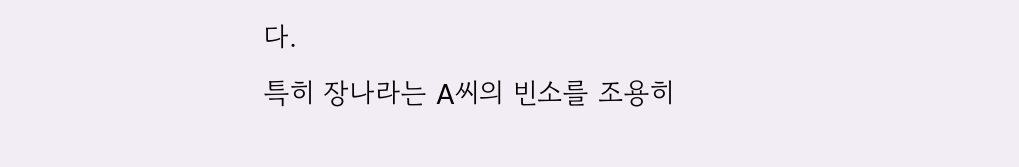다.
특히 장나라는 A씨의 빈소를 조용히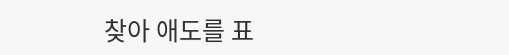찾아 애도를 표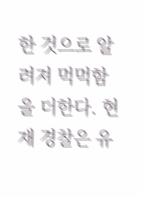한 것으로 알려져 먹먹함을 더한다. 현재 경찰은 유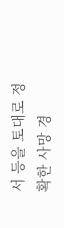서 등을 토대로 정확한 사망 경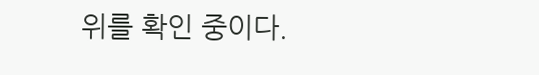위를 확인 중이다.